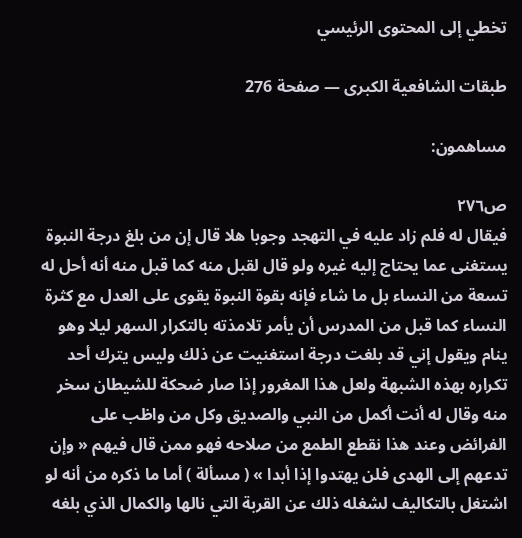تخطي إلى المحتوى الرئيسي

طبقات الشافعية الكبرى — صفحة 276

مساهمون:

ص٢٧٦
فيقال له فلم زاد عليه في التهجد وجوبا هلا قال إن من بلغ درجة النبوة يستغنى عما يحتاج إليه غيره ولو قال لقبل منه كما قبل منه أنه أحل له تسعة من النساء بل ما شاء فإنه بقوة النبوة يقوى على العدل مع كثرة النساء كما قبل من المدرس أن يأمر تلامذته بالتكرار السهر ليلا وهو ينام ويقول إني قد بلغت درجة استغنيت عن ذلك وليس يترك أحد تكراره بهذه الشبهة ولعل هذا المغرور إذا صار ضحكة للشيطان سخر منه وقال له أنت أكمل من النبي والصديق وكل من واظب على الفرائض وعند هذا نقطع الطمع من صلاحه فهو ممن قال فيهم « وإن تدعهم إلى الهدى فلن يهتدوا إذا أبدا » ( مسألة ) أما ما ذكره من أنه لو اشتغل بالتكاليف لشغله ذلك عن القربة التي نالها والكمال الذي بلغه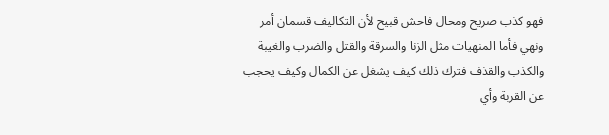فهو كذب صريح ومحال فاحش قبيح لأن التكاليف قسمان أمر ونهي فأما المنهيات مثل الزنا والسرقة والقتل والضرب والغيبة والكذب والقذف فترك ذلك كيف يشغل عن الكمال وكيف يحجب عن القربة وأي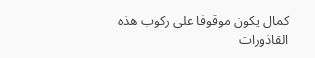كمال يكون موقوفا على ركوب هذه القاذورات